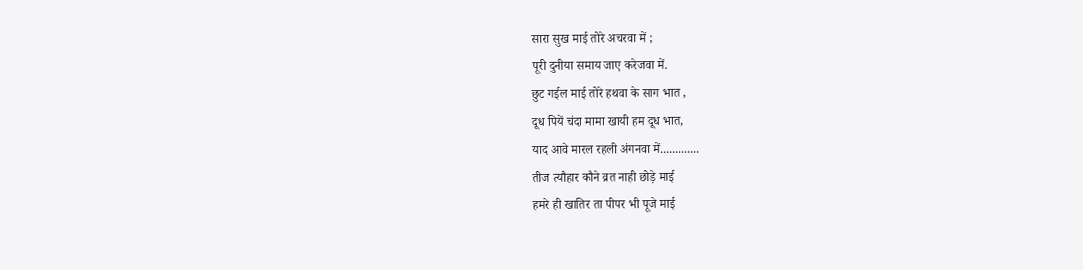सारा सुख माई तोरे अचरवा में ;
पूरी दुनीया समाय जाए करेजवा में.
छुट गईल माई तोरे हथवा के साग भात ,
दूध पियें चंदा मामा खायी हम दूध भात,
याद आवे मारल रहली अंगनवा में.............
तीज त्यौहार कौने व्रत नाही छोड़े माई
हमरे ही खातिर ता पीपर भी पूजे माई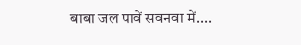बाबा जल पावें सवनवा में....